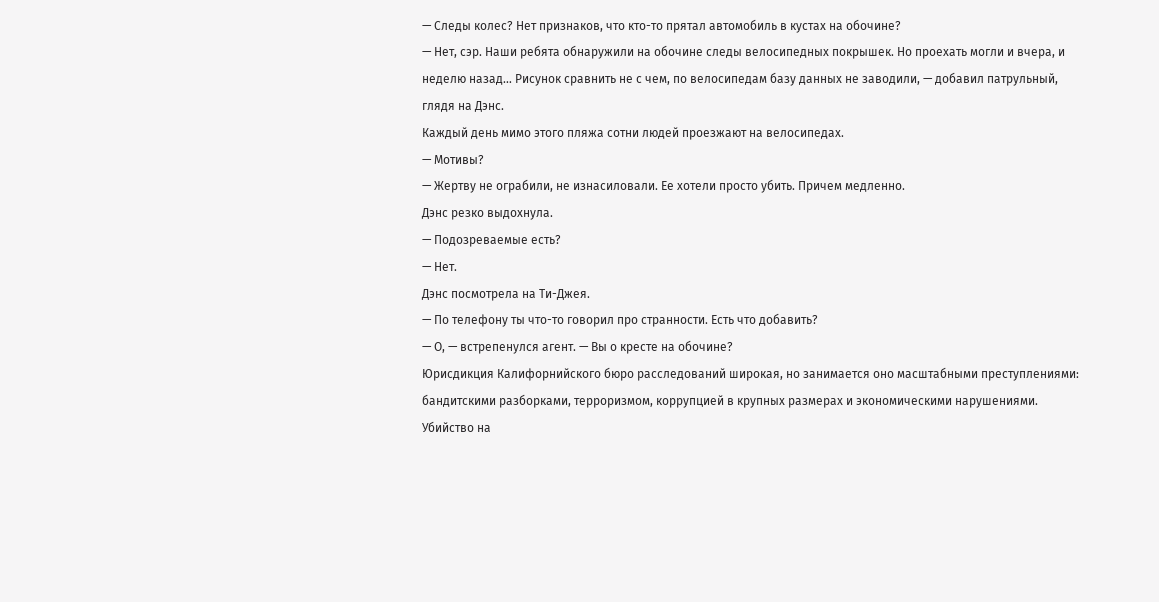— Следы колес? Нет признаков, что кто-то прятал автомобиль в кустах на обочине?
— Нет, сэр. Наши ребята обнаружили на обочине следы велосипедных покрышек. Но проехать могли и вчера, и неделю назад… Рисунок сравнить не с чем, по велосипедам базу данных не заводили, — добавил патрульный, глядя на Дэнс.
Каждый день мимо этого пляжа сотни людей проезжают на велосипедах.
— Мотивы?
— Жертву не ограбили, не изнасиловали. Ее хотели просто убить. Причем медленно.
Дэнс резко выдохнула.
— Подозреваемые есть?
— Нет.
Дэнс посмотрела на Ти-Джея.
— По телефону ты что-то говорил про странности. Есть что добавить?
— О, — встрепенулся агент. — Вы о кресте на обочине?
Юрисдикция Калифорнийского бюро расследований широкая, но занимается оно масштабными преступлениями: бандитскими разборками, терроризмом, коррупцией в крупных размерах и экономическими нарушениями. Убийство на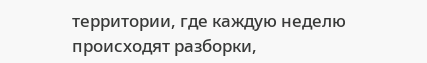территории, где каждую неделю происходят разборки,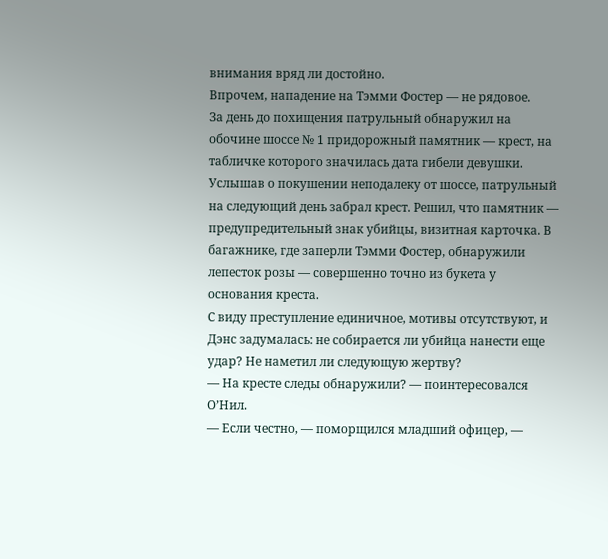внимания вряд ли достойно.
Впрочем, нападение на Тэмми Фостер — не рядовое.
За день до похищения патрульный обнаружил на обочине шоссе № 1 придорожный памятник — крест, на табличке которого значилась дата гибели девушки.
Услышав о покушении неподалеку от шоссе, патрульный на следующий день забрал крест. Решил, что памятник — предупредительный знак убийцы, визитная карточка. В багажнике, где заперли Тэмми Фостер, обнаружили лепесток розы — совершенно точно из букета у основания креста.
С виду преступление единичное, мотивы отсутствуют, и Дэнс задумалась: не собирается ли убийца нанести еще удар? Не наметил ли следующую жертву?
— На кресте следы обнаружили? — поинтересовался О’Нил.
— Если честно, — поморщился младший офицер, —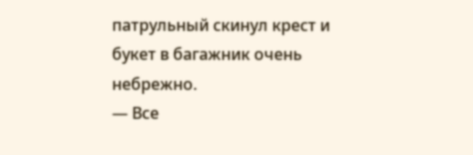патрульный скинул крест и букет в багажник очень небрежно.
— Все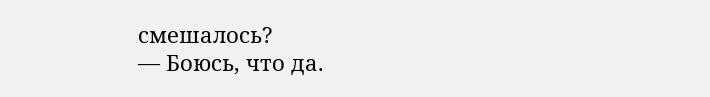смешалось?
— Боюсь, что да.